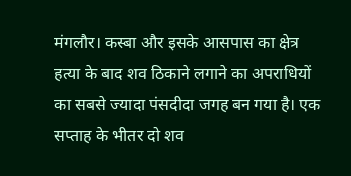मंगलौर। कस्बा और इसके आसपास का क्षेत्र हत्या के बाद शव ठिकाने लगाने का अपराधियों का सबसे ज्यादा पंसदीदा जगह बन गया है। एक सप्ताह के भीतर दो शव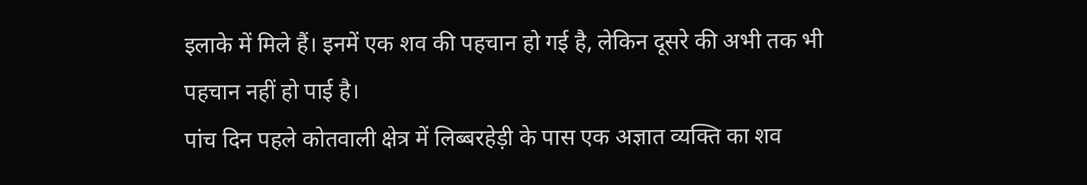इलाके में मिले हैं। इनमें एक शव की पहचान हो गई है, लेकिन दूसरे की अभी तक भी पहचान नहीं हो पाई है।
पांच दिन पहले कोतवाली क्षेत्र में लिब्बरहेड़ी के पास एक अज्ञात व्यक्ति का शव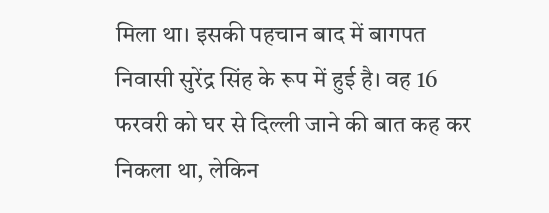मिला था। इसकी पहचान बाद में बागपत निवासी सुरेंद्र सिंह के रूप में हुई है। वह 16 फरवरी को घर से दिल्ली जाने की बात कह कर निकला था, लेकिन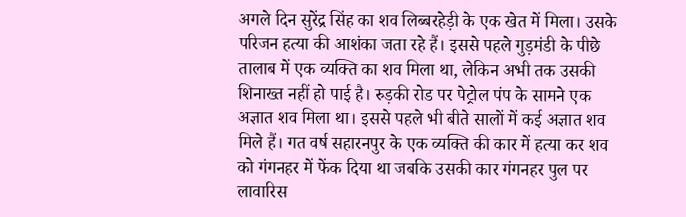अगले दिन सुरेंद्र सिंह का शव लिब्बरहेड़ी के एक खेत में मिला। उसके परिजन हत्या की आशंका जता रहे हैं। इससे पहले गुड़मंडी के पीछे तालाब में एक व्यक्ति का शव मिला था, लेकिन अभी तक उसकी शिनाख्त नहीं हो पाई है। रुड़की रोड पर पेट्रोल पंप के सामने एक अज्ञात शव मिला था। इससे पहले भी बीते सालों में कई अज्ञात शव मिले हैं। गत वर्ष सहारनपुर के एक व्यक्ति की कार में हत्या कर शव को गंगनहर में फेंक दिया था जबकि उसकी कार गंगनहर पुल पर लावारिस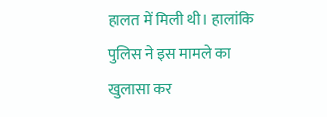हालत में मिली थी। हालांकि पुलिस ने इस मामले का खुलासा कर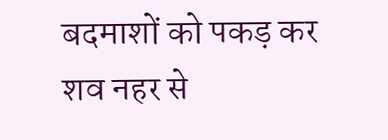बदमाशों को पकड़ कर शव नहर से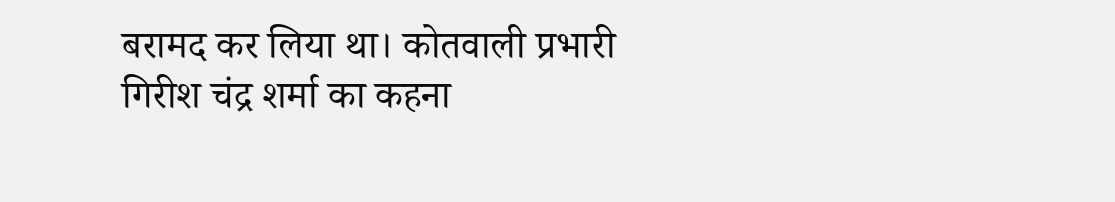बरामद कर लिया था। कोतवाली प्रभारी गिरीश चंद्र शर्मा का कहना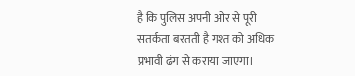है कि पुलिस अपनी ओर से पूरी सतर्कता बरतती है गश्त को अधिक प्रभावी ढंग से कराया जाएगा।